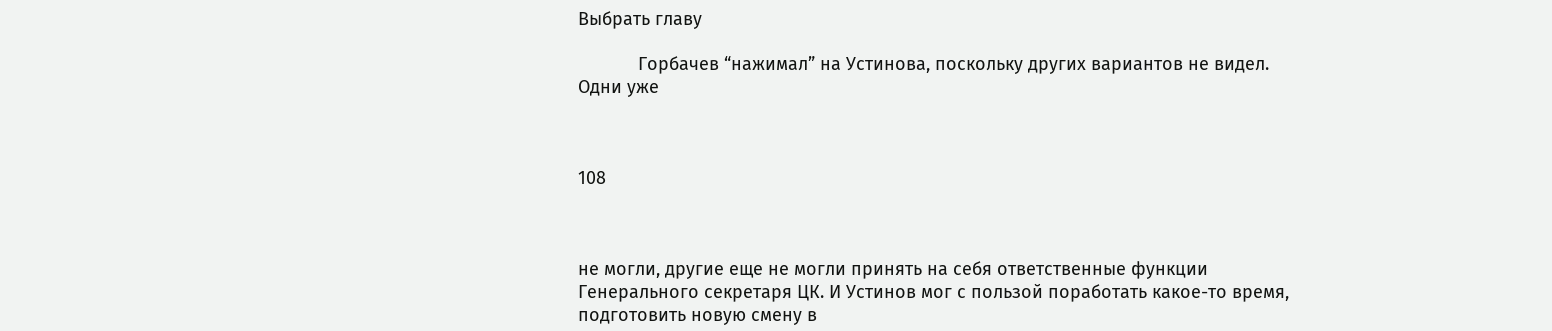Выбрать главу

            Горбачев “нажимал” на Устинова, поскольку других вариантов не видел. Одни уже



108



не могли, другие еще не могли принять на себя ответственные функции Генерального секретаря ЦК. И Устинов мог с пользой поработать какое-то время, подготовить новую смену в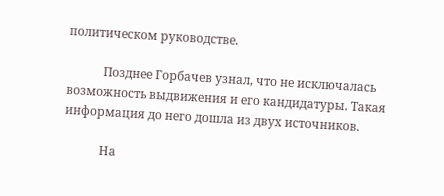политическом руководстве.

            Позднее Горбачев узнал, что не исключалась возможность выдвижения и его кандидатуры. Такая информация до него дошла из двух источников.

            На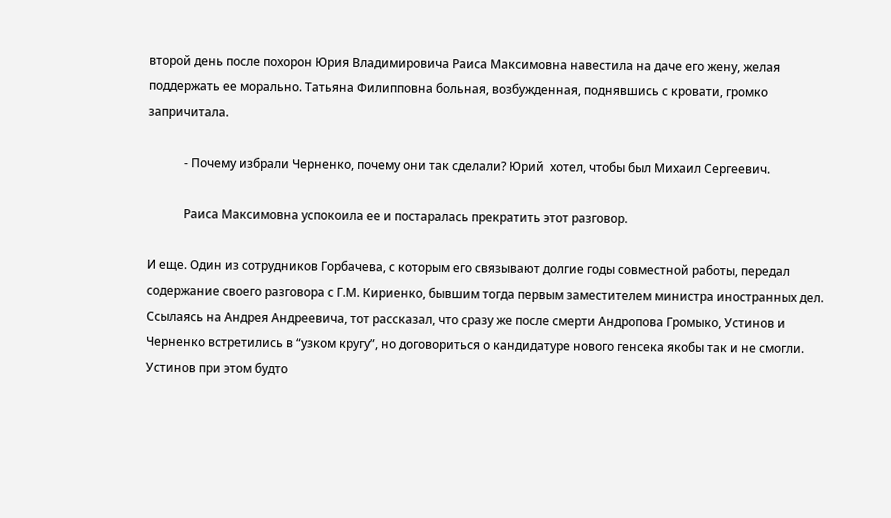второй день после похорон Юрия Владимировича Раиса Максимовна навестила на даче его жену, желая поддержать ее морально. Татьяна Филипповна больная, возбужденная, поднявшись с кровати, громко запричитала.

            - Почему избрали Черненко, почему они так сделали? Юрий  хотел, чтобы был Михаил Сергеевич.

            Раиса Максимовна успокоила ее и постаралась прекратить этот разговор.

И еще. Один из сотрудников Горбачева, с которым его связывают долгие годы совместной работы, передал содержание своего разговора с Г.М. Кириенко, бывшим тогда первым заместителем министра иностранных дел. Ссылаясь на Андрея Андреевича, тот рассказал, что сразу же после смерти Андропова Громыко, Устинов и Черненко встретились в “узком кругу”, но договориться о кандидатуре нового генсека якобы так и не смогли. Устинов при этом будто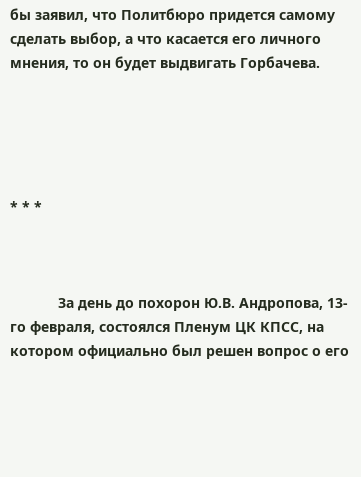бы заявил, что Политбюро придется самому сделать выбор, а что касается его личного мнения, то он будет выдвигать Горбачева.





* * *



            За день до похорон Ю.В. Андропова, 13-го февраля, состоялся Пленум ЦК КПСС, на котором официально был решен вопрос о его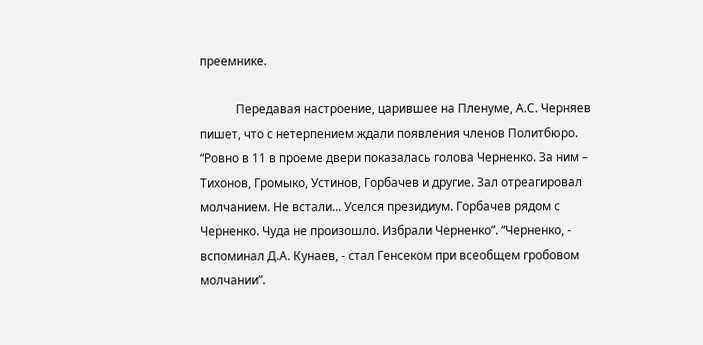преемнике.

            Передавая настроение, царившее на Пленуме, А.С. Черняев пишет, что с нетерпением ждали появления членов Политбюро. “Ровно в 11 в проеме двери показалась голова Черненко. За ним – Тихонов, Громыко, Устинов, Горбачев и другие. Зал отреагировал молчанием. Не встали... Уселся президиум. Горбачев рядом с Черненко. Чуда не произошло. Избрали Черненко”. “Черненко, - вспоминал Д.А. Кунаев, - стал Генсеком при всеобщем гробовом молчании”.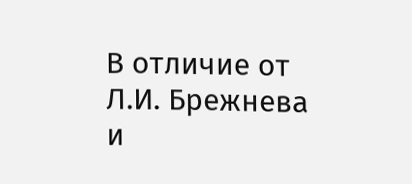В отличие от Л.И. Брежнева и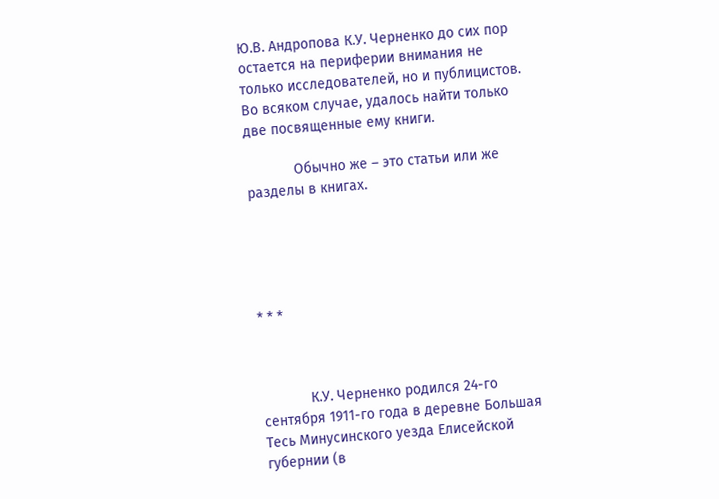Ю.В. Андропова К.У. Черненко до сих пор остается на периферии внимания не только исследователей, но и публицистов. Во всяком случае, удалось найти только две посвященные ему книги.

            Обычно же – это статьи или же разделы в книгах.





* * *



            К.У. Черненко родился 24-го сентября 1911-го года в деревне Большая Тесь Минусинского уезда Елисейской губернии (в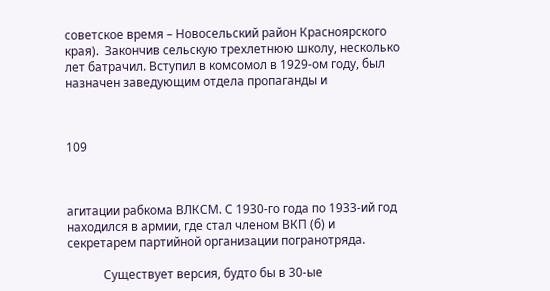советское время – Новосельский район Красноярского края).  Закончив сельскую трехлетнюю школу, несколько лет батрачил. Вступил в комсомол в 1929-ом году, был назначен заведующим отдела пропаганды и



109



агитации рабкома ВЛКСМ. С 1930-го года по 1933-ий год находился в армии, где стал членом ВКП (б) и секретарем партийной организации погранотряда.

            Существует версия, будто бы в 30-ые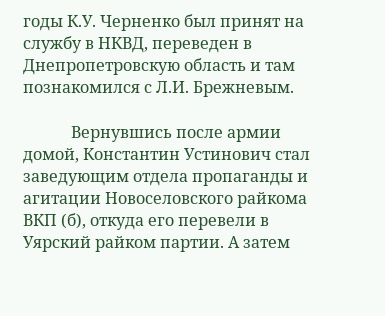годы К.У. Черненко был принят на службу в НКВД, переведен в Днепропетровскую область и там познакомился с Л.И. Брежневым.

            Вернувшись после армии домой, Константин Устинович стал заведующим отдела пропаганды и агитации Новоселовского райкома ВКП (б), откуда его перевели в Уярский райком партии. А затем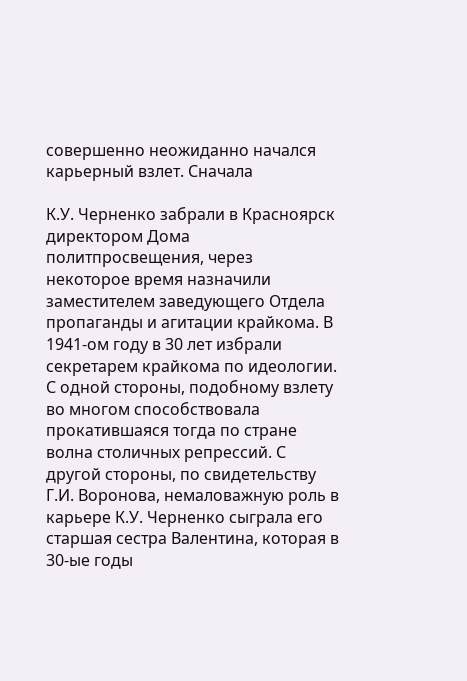совершенно неожиданно начался карьерный взлет. Сначала

К.У. Черненко забрали в Красноярск директором Дома политпросвещения, через некоторое время назначили заместителем заведующего Отдела пропаганды и агитации крайкома. В 1941-ом году в 30 лет избрали секретарем крайкома по идеологии. С одной стороны, подобному взлету во многом способствовала прокатившаяся тогда по стране волна столичных репрессий. С другой стороны, по свидетельству Г.И. Воронова, немаловажную роль в карьере К.У. Черненко сыграла его старшая сестра Валентина, которая в 30-ые годы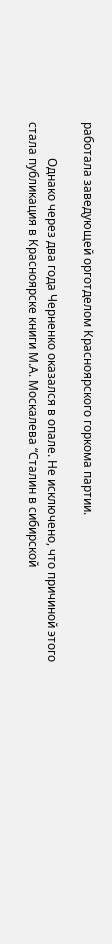работала заведующей орготделом Красноярского горкома партии.

            Однако через два года Черненко оказался в опале. Не исключено, что причиной этого стала публикация в Красноярске книги М.А. Москалева “Сталин в сибирской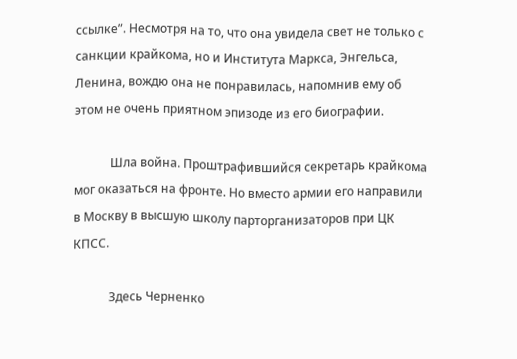ссылке”. Несмотря на то, что она увидела свет не только с санкции крайкома, но и Института Маркса, Энгельса, Ленина, вождю она не понравилась, напомнив ему об этом не очень приятном эпизоде из его биографии.

            Шла война. Проштрафившийся секретарь крайкома мог оказаться на фронте. Но вместо армии его направили в Москву в высшую школу парторганизаторов при ЦК КПСС.

            Здесь Черненко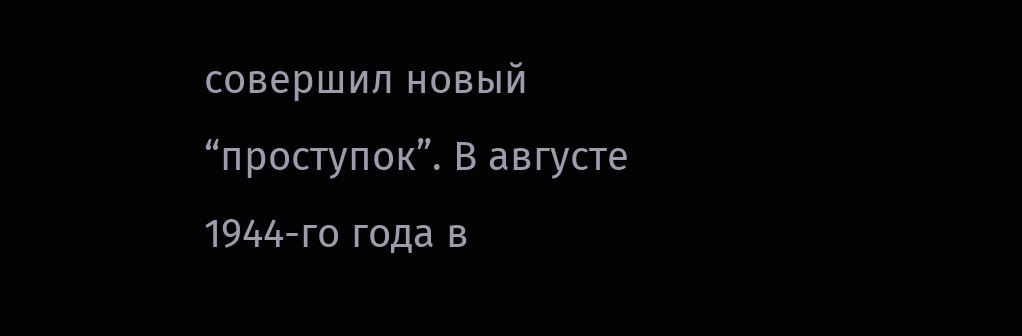совершил новый “проступок”. В августе 1944-го года в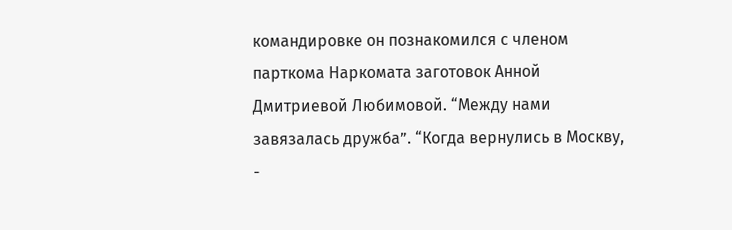командировке он познакомился с членом парткома Наркомата заготовок Анной Дмитриевой Любимовой. “Между нами завязалась дружба”. “Когда вернулись в Москву, -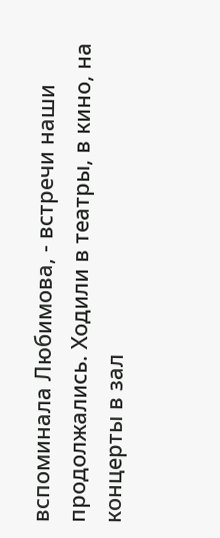вспоминала Любимова, - встречи наши продолжались. Ходили в театры, в кино, на концерты в зал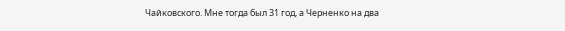Чайковского. Мне тогда был 31 год, а Черненко на два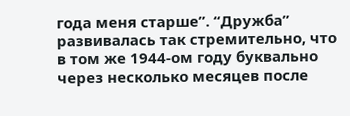года меня старше”. “Дружба” развивалась так стремительно, что в том же 1944-ом году буквально через несколько месяцев после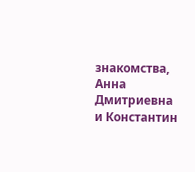знакомства, Анна Дмитриевна и Константин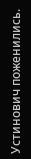Устинович поженились.